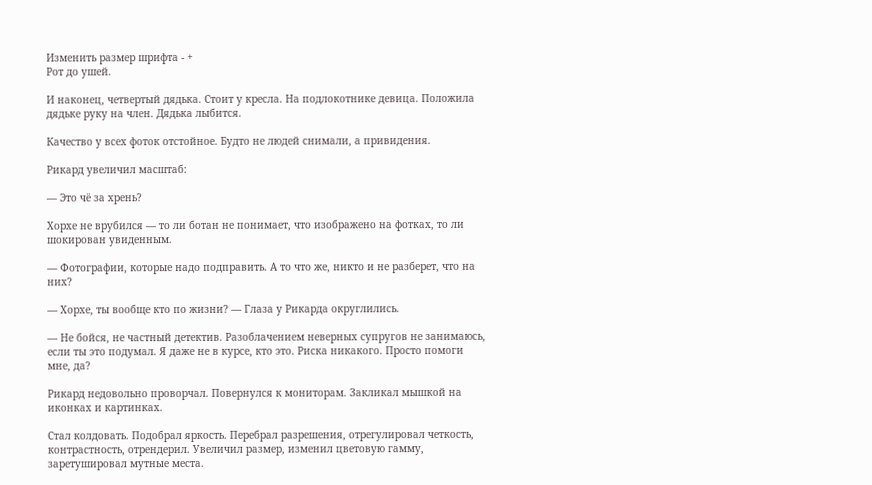Изменить размер шрифта - +
Рот до ушей.

И наконец, четвертый дядька. Стоит у кресла. На подлокотнике девица. Положила дядьке руку на член. Дядька лыбится.

Качество у всех фоток отстойное. Будто не людей снимали, а привидения.

Рикард увеличил масштаб:

— Это чё за хрень?

Хорхе не врубился — то ли ботан не понимает, что изображено на фотках, то ли шокирован увиденным.

— Фотографии, которые надо подправить. А то что же, никто и не разберет, что на них?

— Хорхе, ты вообще кто по жизни? — Глаза у Рикарда округлились.

— Не бойся, не частный детектив. Разоблачением неверных супругов не занимаюсь, если ты это подумал. Я даже не в курсе, кто это. Риска никакого. Просто помоги мне, да?

Рикард недовольно проворчал. Повернулся к мониторам. Закликал мышкой на иконках и картинках.

Стал колдовать. Подобрал яркость. Перебрал разрешения, отрегулировал четкость, контрастность, отрендерил. Увеличил размер, изменил цветовую гамму, заретушировал мутные места.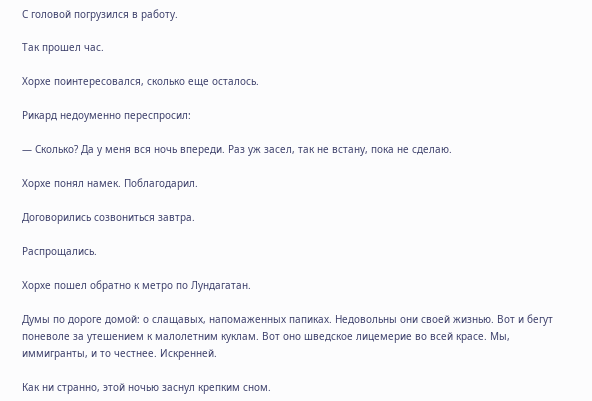С головой погрузился в работу.

Так прошел час.

Хорхе поинтересовался, сколько еще осталось.

Рикард недоуменно переспросил:

— Сколько? Да у меня вся ночь впереди. Раз уж засел, так не встану, пока не сделаю.

Хорхе понял намек. Поблагодарил.

Договорились созвониться завтра.

Распрощались.

Хорхе пошел обратно к метро по Лундагатан.

Думы по дороге домой: о слащавых, напомаженных папиках. Недовольны они своей жизнью. Вот и бегут поневоле за утешением к малолетним куклам. Вот оно шведское лицемерие во всей красе. Мы, иммигранты, и то честнее. Искренней.

Как ни странно, этой ночью заснул крепким сном.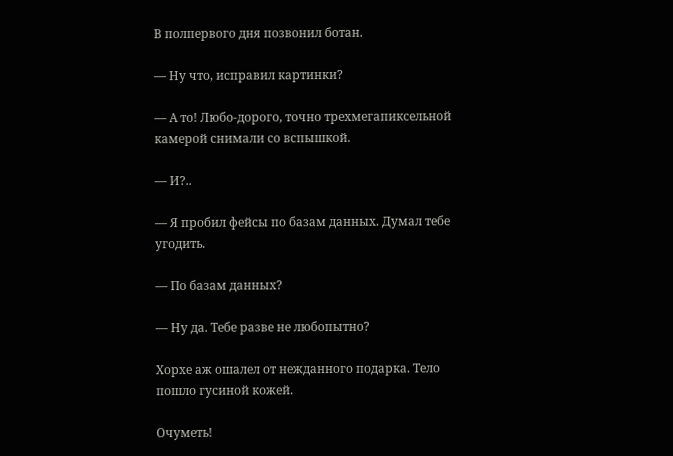В полпервого дня позвонил ботан.

— Ну что, исправил картинки?

— А то! Любо-дорого, точно трехмегапиксельной камерой снимали со вспышкой.

— И?..

— Я пробил фейсы по базам данных. Думал тебе угодить.

— По базам данных?

— Ну да. Тебе разве не любопытно?

Хорхе аж ошалел от нежданного подарка. Тело пошло гусиной кожей.

Очуметь!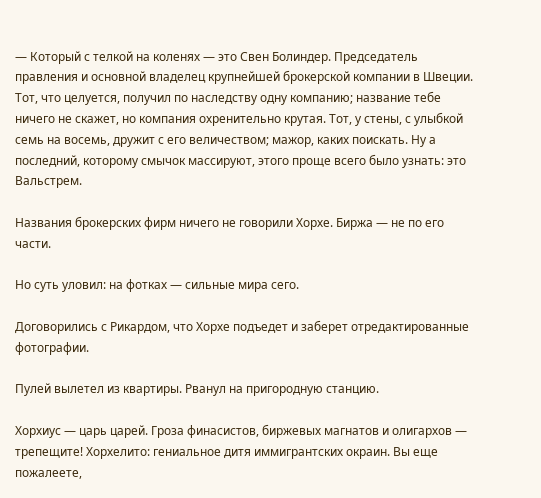— Который с телкой на коленях — это Свен Болиндер. Председатель правления и основной владелец крупнейшей брокерской компании в Швеции. Тот, что целуется, получил по наследству одну компанию; название тебе ничего не скажет, но компания охренительно крутая. Тот, у стены, с улыбкой семь на восемь, дружит с его величеством; мажор, каких поискать. Ну а последний, которому смычок массируют, этого проще всего было узнать: это Вальстрем.

Названия брокерских фирм ничего не говорили Хорхе. Биржа — не по его части.

Но суть уловил: на фотках — сильные мира сего.

Договорились с Рикардом, что Хорхе подъедет и заберет отредактированные фотографии.

Пулей вылетел из квартиры. Рванул на пригородную станцию.

Хорхиус — царь царей. Гроза финасистов, биржевых магнатов и олигархов — трепещите! Хорхелито: гениальное дитя иммигрантских окраин. Вы еще пожалеете,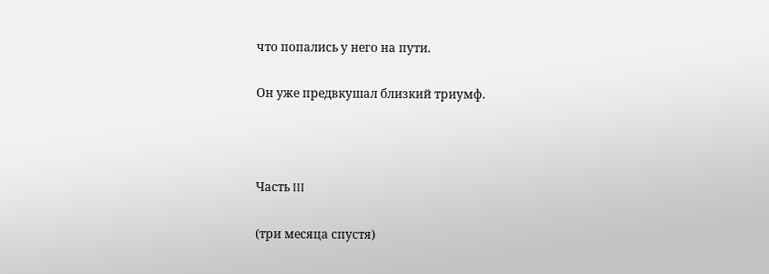что попались у него на пути.

Он уже предвкушал близкий триумф.



Часть III

(три месяца спустя)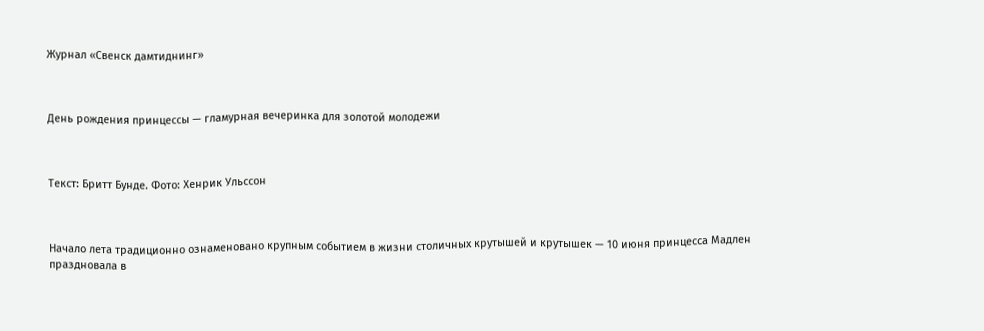Журнал «Свенск дамтиднинг»



День рождения принцессы — гламурная вечеринка для золотой молодежи



Текст: Бритт Бунде. Фото: Хенрик Ульссон



Начало лета традиционно ознаменовано крупным событием в жизни столичных крутышей и крутышек — 10 июня принцесса Мадлен праздновала в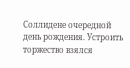Соллидене очередной день рождения. Устроить торжество взялся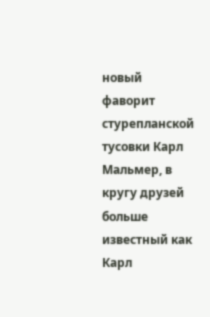новый фаворит стурепланской тусовки Карл Мальмер, в кругу друзей больше известный как Карл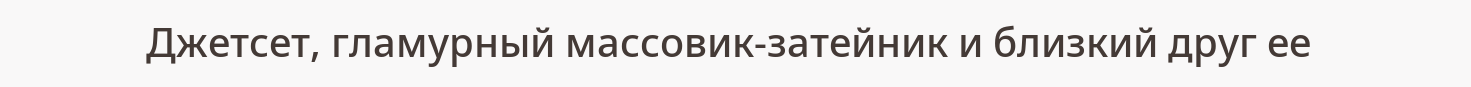Джетсет, гламурный массовик-затейник и близкий друг ее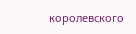королевского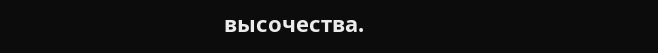высочества.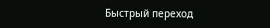Быстрый переход